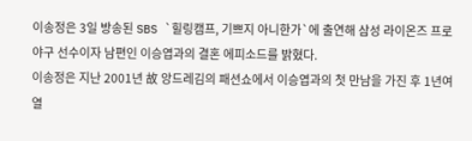이송정은 3일 방송된 SBS `힐링캠프, 기쁘지 아니한가`에 출연해 삼성 라이온즈 프로야구 선수이자 남편인 이승엽과의 결혼 에피소드를 밝혔다.
이송정은 지난 2001년 故 앙드레김의 패션쇼에서 이승엽과의 첫 만남을 가진 후 1년여 열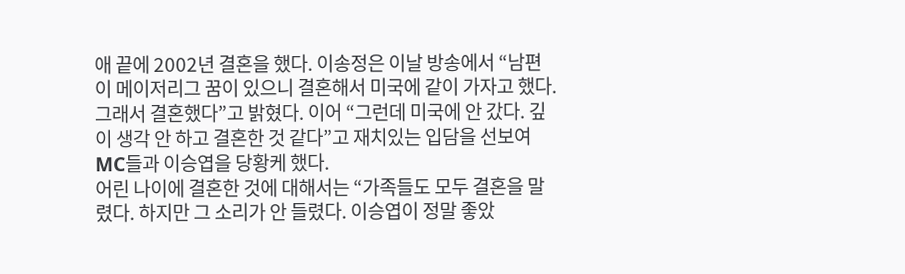애 끝에 2002년 결혼을 했다. 이송정은 이날 방송에서 “남편이 메이저리그 꿈이 있으니 결혼해서 미국에 같이 가자고 했다. 그래서 결혼했다”고 밝혔다. 이어 “그런데 미국에 안 갔다. 깊이 생각 안 하고 결혼한 것 같다”고 재치있는 입담을 선보여 MC들과 이승엽을 당황케 했다.
어린 나이에 결혼한 것에 대해서는 “가족들도 모두 결혼을 말렸다. 하지만 그 소리가 안 들렸다. 이승엽이 정말 좋았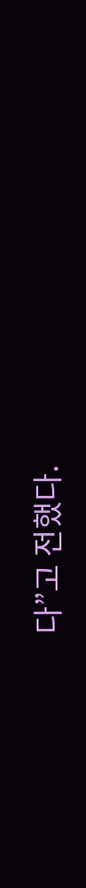다”고 전했다.